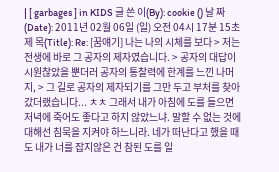| [ garbages ] in KIDS 글 쓴 이(By): cookie () 날 짜 (Date): 2011년 02월 06일 (일) 오전 04시 17분 15초 제 목(Title): Re: [꿈얘기] 나는 나의 시체를 보다 > 저는 전생에 바로 그 공자의 제자였습니다. > 공자의 대답이 시원찮았을 뿐더러 공자의 통찰력에 한계를 느낀 나머지, > 그 길로 공자의 제자되기를 그만 두고 부처를 찾아갔더랬습니다... ㅊㅊ 그래서 내가 아침에 도를 들으면 저녁에 죽어도 좋다고 하지 않았느냐. 말할 수 없는 것에 대해선 침묵을 지켜야 하느니라. 네가 떠난다고 했을 때도 내가 너를 잡지않은 건 참된 도를 일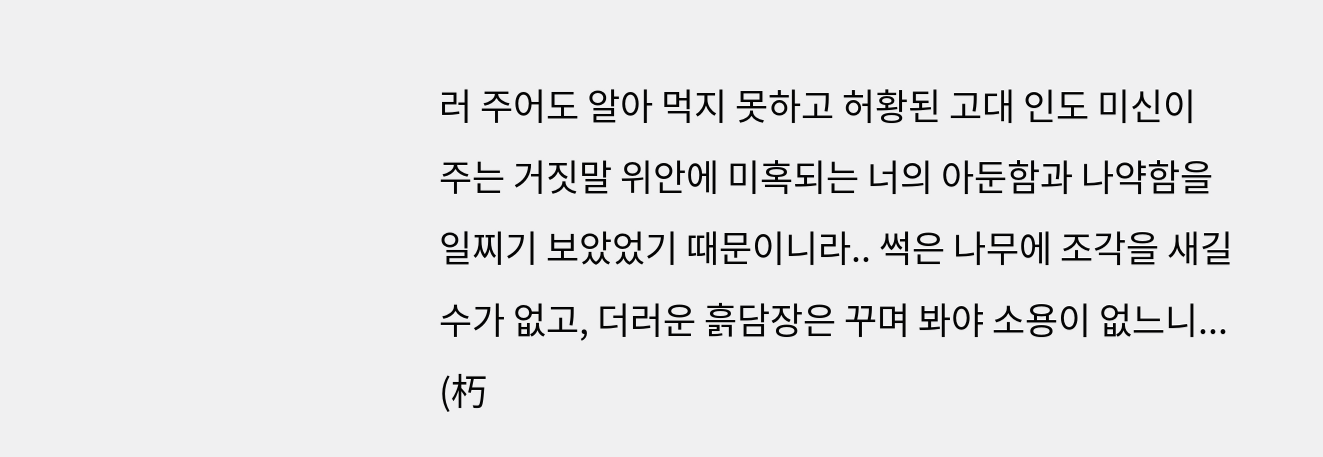러 주어도 알아 먹지 못하고 허황된 고대 인도 미신이 주는 거짓말 위안에 미혹되는 너의 아둔함과 나약함을 일찌기 보았었기 때문이니라.. 썩은 나무에 조각을 새길 수가 없고, 더러운 흙담장은 꾸며 봐야 소용이 없느니... (朽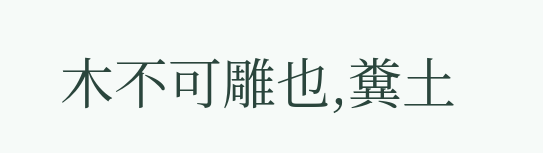木不可雕也,糞土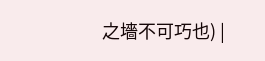之墻不可巧也) |